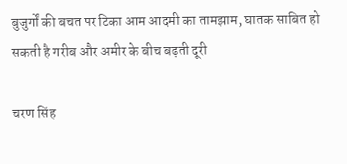बुजुर्गों की बचत पर टिका आम आदमी का तामझाम, घातक साबित हो सकती है गरीब और अमीर के बीच बढ़ती दूरी

चरण सिंह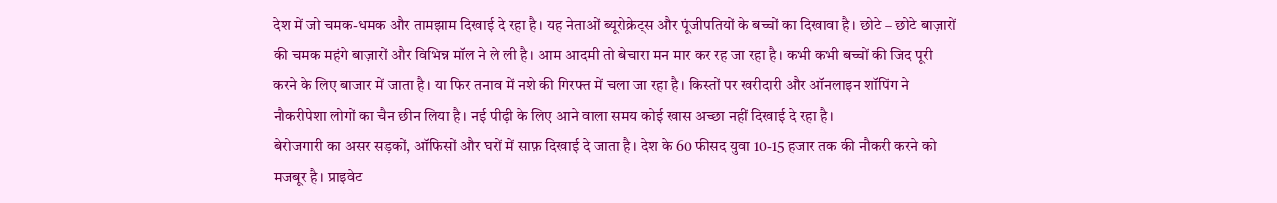देश में जो चमक-धमक और तामझाम दिखाई दे रहा है। यह नेताओं ब्यूरोक्रेट्स और पूंजीपतियों के बच्चों का दिखावा है। छोटे – छोटे बाज़ारों की चमक महंगे बाज़ारों और विभिन्न मॉल ने ले ली है। आम आदमी तो बेचारा मन मार कर रह जा रहा है। कभी कभी बच्चों की जिद पूरी करने के लिए बाजार में जाता है। या फिर तनाव में नशे की गिरफ्त में चला जा रहा है। किस्तों पर खरीदारी और ऑनलाइन शॉपिंग ने नौकरीपेशा लोगों का चैन छीन लिया है। नई पीढ़ी के लिए आने वाला समय कोई खास अच्छा नहीं दिखाई दे रहा है।
बेरोजगारी का असर सड़कों, ऑफिसों और घरों में साफ़ दिखाई दे जाता है। देश के 60 फीसद युवा 10-15 हजार तक की नौकरी करने को मजबूर है। प्राइवेट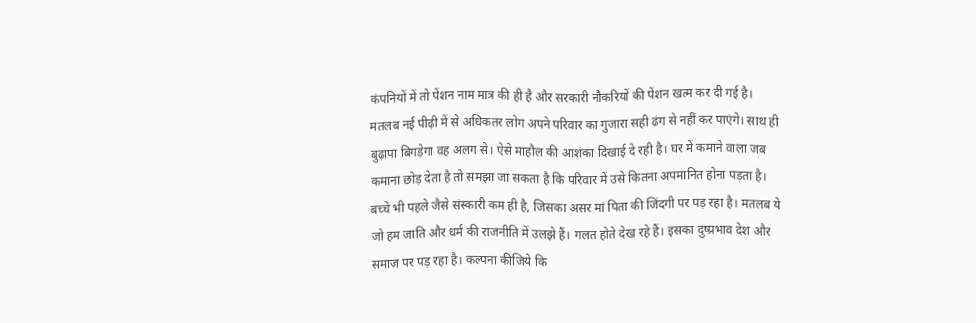कंपनियों में तो पेंशन नाम मात्र की ही है और सरकारी नौकरियों की पेंशन खत्म कर दी गई है। मतलब नई पीढ़ी में से अधिकतर लोग अपने परिवार का गुजारा सही ढंग से नहीं कर पाएंगे। साथ ही बुढ़ापा बिगड़ेगा वह अलग से। ऐसे माहौल की आशंका दिखाई दे रही है। घर में कमाने वाला जब कमाना छोड़ देता है तो समझा जा सकता है कि परिवार में उसे कितना अपमानित होना पड़ता है। बच्चे भी पहले जैसे संस्कारी कम ही है, जिसका असर मां पिता की जिंदगी पर पड़ रहा है। मतलब ये जो हम जाति और धर्म की राजनीति में उलझे हैं। गलत होते देख रहे हैं। इसका दुष्प्रभाव देश और समाज पर पड़ रहा है। कल्पना कीजिये कि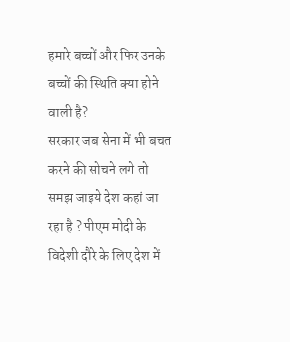हमारे बच्चों और फिर उनके बच्चों की स्थिति क्या होने वाली है?
सरकार जब सेना में भी बचत करने की सोचने लगे तो समझ जाइये देश कहां जा रहा है ? पीएम मोदी के विदेशी दौरे के लिए देश में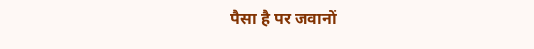पैसा है पर जवानों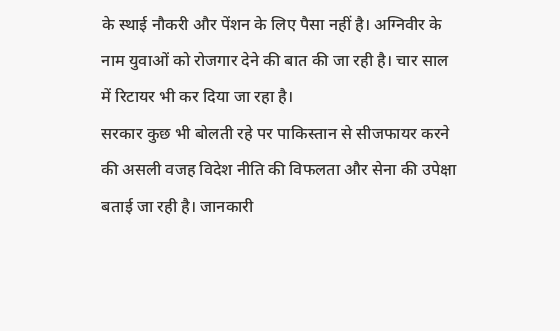के स्थाई नौकरी और पेंशन के लिए पैसा नहीं है। अग्निवीर के नाम युवाओं को रोजगार देने की बात की जा रही है। चार साल में रिटायर भी कर दिया जा रहा है।
सरकार कुछ भी बोलती रहे पर पाकिस्तान से सीजफायर करने की असली वजह विदेश नीति की विफलता और सेना की उपेक्षा बताई जा रही है। जानकारी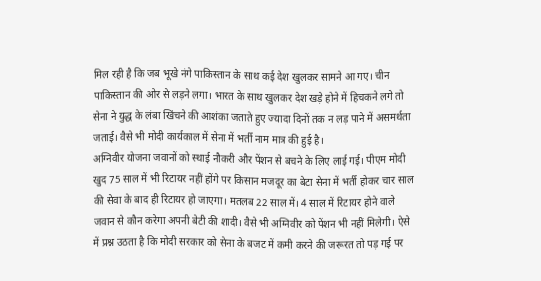मिल रही है कि जब भूखे नंगे पाकिस्तान के साथ कई देश खुलकर सामने आ गए। चीन पाकिस्तान की ओर से लड़ने लगा। भारत के साथ खुलकर देश खड़े होने में हिचकने लगे तो सेना ने युद्ध के लंबा खिंचने की आशंका जताते हुए ज्यादा दिनों तक न लड़ पाने में असमर्थता जताई। वैसे भी मोदी कार्यकाल में सेना में भर्ती नाम मात्र की हुई है।
अग्निवीर योजना जवानों को स्थाई नौकरी और पेंशन से बचने के लिए लाई गई। पीएम मोदी खुद 75 साल में भी रिटायर नहीं होंगे पर किसान मजदूर का बेटा सेना में भर्ती होकर चार साल की सेवा के बाद ही रिटायर हो जाएगा। मतलब 22 साल में। 4 साल में रिटायर होने वाले जवान से कौन करेगा अपनी बेटी की शादी। वैसे भी अग्निवीर को पेंशन भी नहीं मिलेगी। ऐसे में प्रश्न उठता है कि मोदी सरकार को सेना के बजट में कमी करने की जरूरत तो पड़ गई पर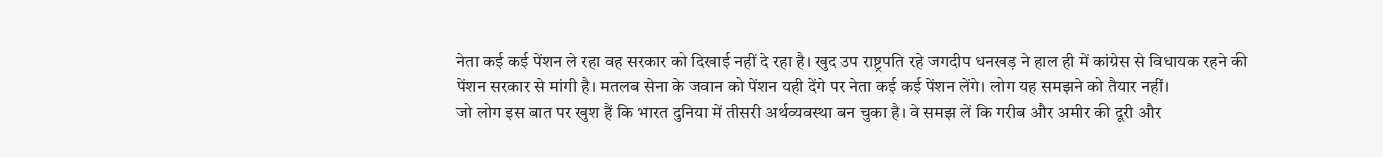नेता कई कई पेंशन ले रहा वह सरकार को दिखाई नहीं दे रहा है। खुद उप राष्ट्रपति रहे जगदीप धनखड़ ने हाल ही में कांग्रेस से विधायक रहने की पेंशन सरकार से मांगी है। मतलब सेना के जवान को पेंशन यही देंगे पर नेता कई कई पेंशन लेंगे। लोग यह समझने को तैयार नहीं।
जो लोग इस बात पर खुश हैं कि भारत दुनिया में तीसरी अर्थव्यवस्था बन चुका है। वे समझ लें कि गरीब और अमीर की दूरी और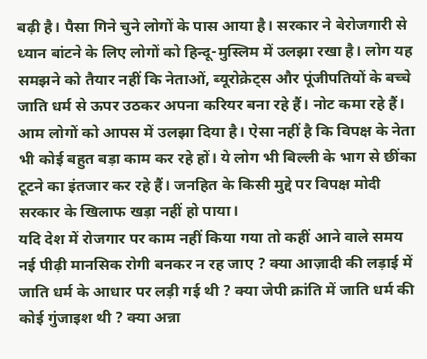बढ़ी है। पैसा गिने चुने लोगों के पास आया है। सरकार ने बेरोजगारी से ध्यान बांटने के लिए लोगों को हिन्दू-मुस्लिम में उलझा रखा है। लोग यह समझने को तैयार नहीं कि नेताओं, ब्यूरोक्रेट्स और पूंजीपतियों के बच्चे जाति धर्म से ऊपर उठकर अपना करियर बना रहे हैं। नोट कमा रहे हैं। आम लोगों को आपस में उलझा दिया है। ऐसा नहीं है कि विपक्ष के नेता भी कोई बहुत बड़ा काम कर रहे हों। ये लोग भी बिल्ली के भाग से छींका टूटने का इंतजार कर रहे हैं। जनहित के किसी मुद्दे पर विपक्ष मोदी सरकार के खिलाफ खड़ा नहीं हो पाया।
यदि देश में रोजगार पर काम नहीं किया गया तो कहीं आने वाले समय नई पीढ़ी मानसिक रोगी बनकर न रह जाए ? क्या आज़ादी की लड़ाई में जाति धर्म के आधार पर लड़ी गई थी ? क्या जेपी क्रांति में जाति धर्म की कोई गुंजाइश थी ? क्या अन्ना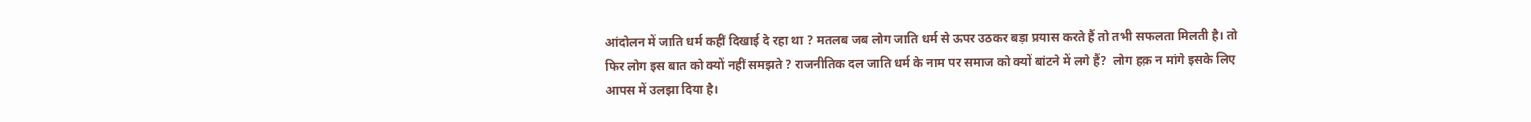आंदोलन में जाति धर्म कहीं दिखाई दे रहा था ? मतलब जब लोग जाति धर्म से ऊपर उठकर बड़ा प्रयास करते हैं तो तभी सफलता मिलती है। तो फिर लोग इस बात को क्यों नहीं समझते ? राजनीतिक दल जाति धर्म के नाम पर समाज को क्यों बांटने में लगे हैं?  लोग हक़ न मांगे इसके लिए आपस में उलझा दिया है।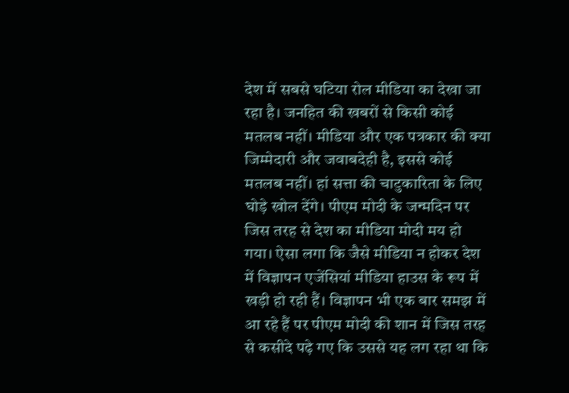देश में सबसे घटिया रोल मीडिया का देखा जा रहा है। जनहित की खबरों से किसी कोई मतलब नहीं। मीडिया और एक पत्रकार की क्या जिम्मेदारी और जवाबदेही है, इससे कोई मतलब नहीं। हां सत्ता की चाटुकारिता के लिए घोड़े खोल देंगे। पीएम मोदी के जन्मदिन पर जिस तरह से देश का मीडिया मोदी मय हो गया। ऐसा लगा कि जैसे मीडिया न होकर देश में विज्ञापन एजेंसियां मीडिया हाउस के रूप में खड़ी हो रही हैं। विज्ञापन भी एक बार समझ में आ रहे हैं पर पीएम मोदी की शान में जिस तरह से कसीदे पढ़े गए कि उससे यह लग रहा था कि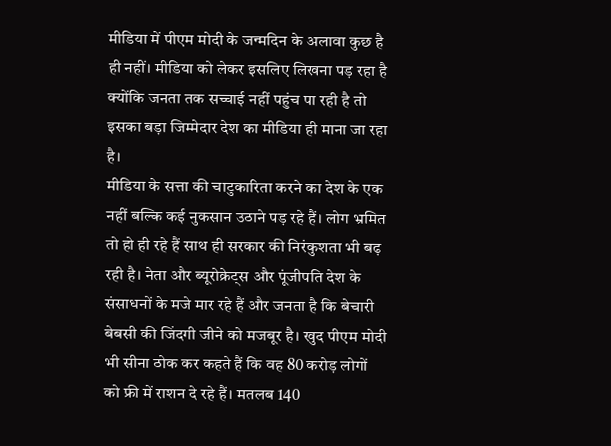मीडिया में पीएम मोदी के जन्मदिन के अलावा कुछ है ही नहीं। मीडिया को लेकर इसलिए लिखना पड़ रहा है क्योंकि जनता तक सच्चाई नहीं पहुंच पा रही है तो इसका बड़ा जिम्मेदार देश का मीडिया ही माना जा रहा है।
मीडिया के सत्ता की चाटुकारिता करने का देश के एक नहीं बल्कि कई नुकसान उठाने पड़ रहे हैं। लोग भ्रमित तो हो ही रहे हैं साथ ही सरकार की निरंकुशता भी बढ़ रही है। नेता और ब्यूरोक्रेट्स और पूंजीपति देश के संसाधनों के मजे मार रहे हैं और जनता है कि बेचारी बेबसी की जिंदगी जीने को मजबूर है। खुद पीएम मोदी भी सीना ठोक कर कहते हैं कि वह 80 करोड़ लोगों को फ्री में राशन दे रहे हैं। मतलब 140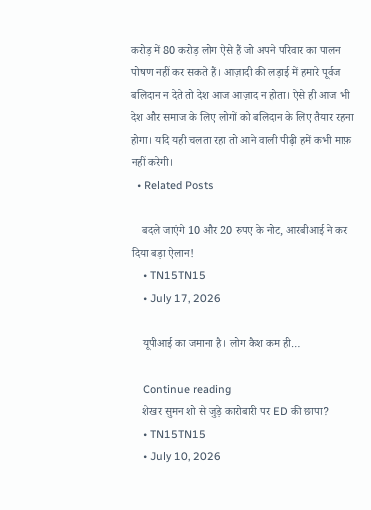करोड़ में 80 करोड़ लोग ऐसे हैं जो अपने परिवार का पालन पोषण नहीं कर सकते हैं। आज़ादी की लड़ाई में हमारे पूर्वज बलिदान न देते तो देश आज आज़ाद न होता। ऐसे ही आज भी देश और समाज के लिए लोगों को बलिदान के लिए तैयार रहना होगा। यदि यही चलता रहा तो आने वाली पीढ़ी हमें कभी माफ़ नहीं करेगी।
  • Related Posts

    बदले जाएंगे 10 और 20 रुपए के नोट, आरबीआई ने कर दिया बड़ा ऐलान!
    • TN15TN15
    • July 17, 2026

    यूपीआई का जमाना है। लोग कैश कम ही…

    Continue reading
    शेखर सुमन शो से जुड़े कारोबारी पर ED की छापा?
    • TN15TN15
    • July 10, 2026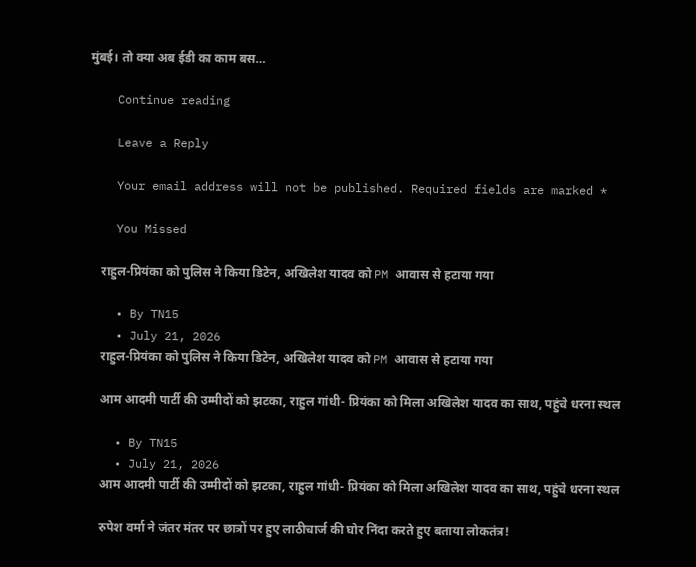मुंबई। तो क्या अब ईडी का काम बस…

    Continue reading

    Leave a Reply

    Your email address will not be published. Required fields are marked *

    You Missed

    राहुल-प्रियंका को पुलिस ने किया डिटेन, अखिलेश यादव को PM आवास से हटाया गया

    • By TN15
    • July 21, 2026
    राहुल-प्रियंका को पुलिस ने किया डिटेन, अखिलेश यादव को PM आवास से हटाया गया

    आम आदमी पार्टी की उम्मीदों को झटका, राहुल गांधी- प्रियंका को मिला अखिलेश यादव का साथ, पहुंचे धरना स्थल

    • By TN15
    • July 21, 2026
    आम आदमी पार्टी की उम्मीदों को झटका, राहुल गांधी- प्रियंका को मिला अखिलेश यादव का साथ, पहुंचे धरना स्थल

    रुपेश वर्मा ने जंतर मंतर पर छात्रों पर हुए लाठीचार्ज की घोर निंदा करते हुए बताया लोकतंत्र!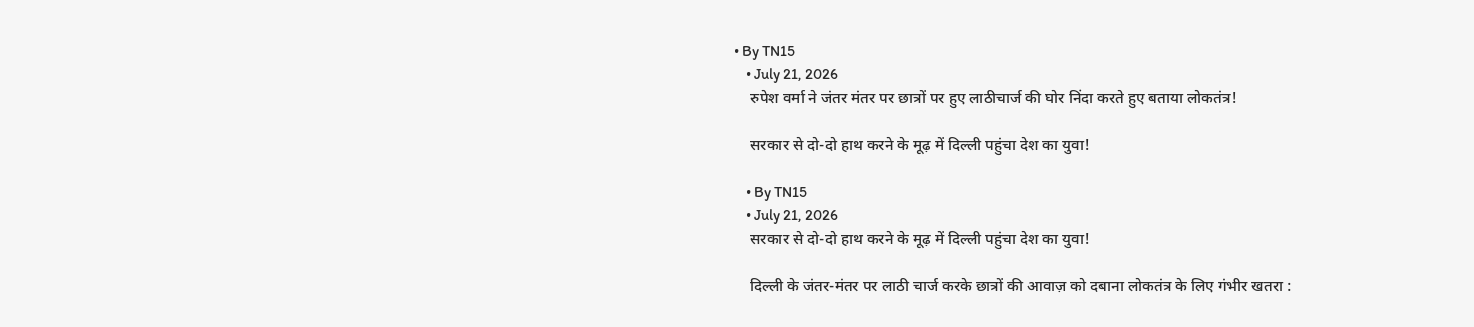• By TN15
    • July 21, 2026
    रुपेश वर्मा ने जंतर मंतर पर छात्रों पर हुए लाठीचार्ज की घोर निंदा करते हुए बताया लोकतंत्र!

    सरकार से दो-दो हाथ करने के मूढ़ में दिल्ली पहुंचा देश का युवा!

    • By TN15
    • July 21, 2026
    सरकार से दो-दो हाथ करने के मूढ़ में दिल्ली पहुंचा देश का युवा!

    दिल्ली के जंतर-मंतर पर लाठी चार्ज करके छात्रों की आवाज़ को दबाना लोकतंत्र के लिए गंभीर खतरा :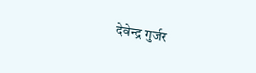देवेन्द्र गुर्जर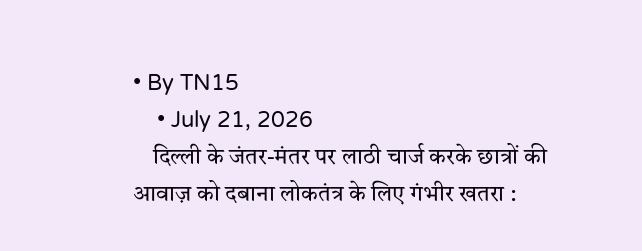• By TN15
    • July 21, 2026
    दिल्ली के जंतर-मंतर पर लाठी चार्ज करके छात्रों की आवाज़ को दबाना लोकतंत्र के लिए गंभीर खतरा :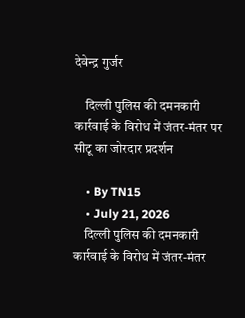देवेन्द्र गुर्जर

    दिल्ली पुलिस की दमनकारी कार्रवाई के विरोध में जंतर-मंतर पर सीटू का जोरदार प्रदर्शन

    • By TN15
    • July 21, 2026
    दिल्ली पुलिस की दमनकारी कार्रवाई के विरोध में जंतर-मंतर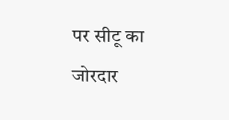पर सीटू का जोरदार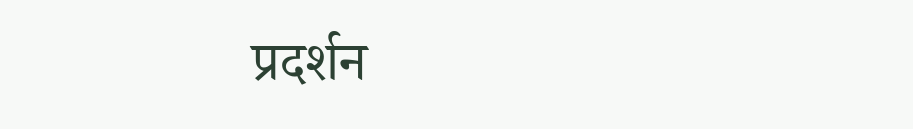प्रदर्शन